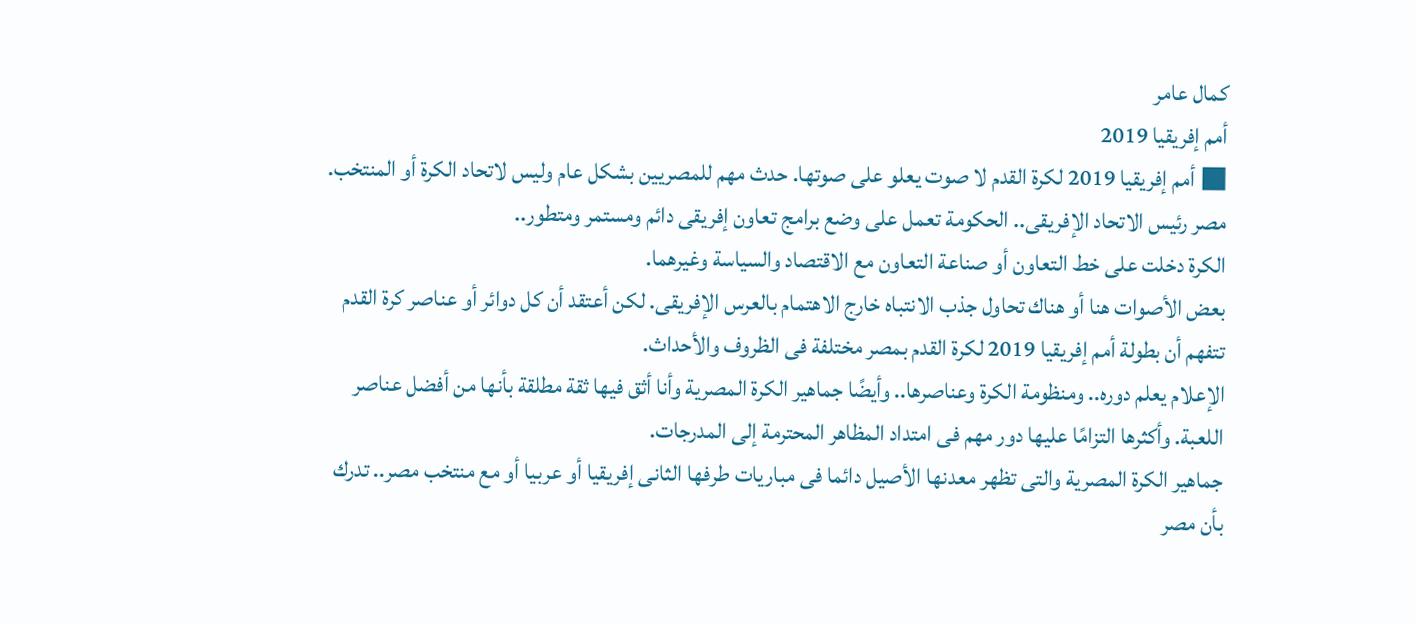كمال عامر
أمم إفريقيا 2019
■ أمم إفريقيا 2019 لكرة القدم لا صوت يعلو على صوتها. حدث مهم للمصريين بشكل عام وليس لاتحاد الكرة أو المنتخب.
مصر رئيس الاتحاد الإفريقى.. الحكومة تعمل على وضع برامج تعاون إفريقى دائم ومستمر ومتطور..
الكرة دخلت على خط التعاون أو صناعة التعاون مع الاقتصاد والسياسة وغيرهما.
بعض الأصوات هنا أو هناك تحاول جذب الانتباه خارج الاهتمام بالعرس الإفريقى. لكن أعتقد أن كل دوائر أو عناصر كرة القدم تتفهم أن بطولة أمم إفريقيا 2019 لكرة القدم بمصر مختلفة فى الظروف والأحداث.
الإعلام يعلم دوره.. ومنظومة الكرة وعناصرها.. وأيضًا جماهير الكرة المصرية وأنا أثق فيها ثقة مطلقة بأنها من أفضل عناصر اللعبة. وأكثرها التزامًا عليها دور مهم فى امتداد المظاهر المحترمة إلى المدرجات.
جماهير الكرة المصرية والتى تظهر معدنها الأصيل دائما فى مباريات طرفها الثانى إفريقيا أو عربيا أو مع منتخب مصر.. تدرك بأن مصر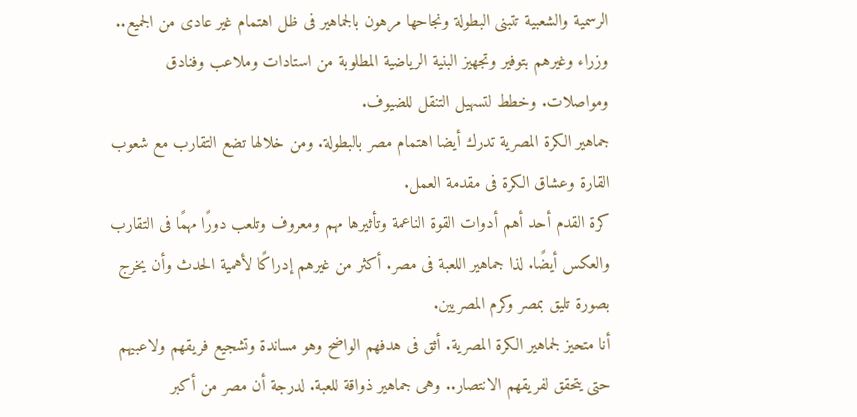الرسمية والشعبية تتبنى البطولة ونجاحها مرهون بالجماهير فى ظل اهتمام غير عادى من الجميع.. وزراء وغيرهم بتوفير وتجهيز البنية الرياضية المطلوبة من استادات وملاعب وفنادق ومواصلات. وخطط لتسهيل التنقل للضيوف.
جماهير الكرة المصرية تدرك أيضا اهتمام مصر بالبطولة. ومن خلالها تضع التقارب مع شعوب القارة وعشاق الكرة فى مقدمة العمل.
كرة القدم أحد أهم أدوات القوة الناعمة وتأثيرها مهم ومعروف وتلعب دورًا مهمًا فى التقارب والعكس أيضًا. لذا جماهير اللعبة فى مصر. أكثر من غيرهم إدراكًا لأهمية الحدث وأن يخرج بصورة تليق بمصر وكرم المصريين.
أنا متحيز لجماهير الكرة المصرية. أثق فى هدفهم الواضح وهو مساندة وتشجيع فريقهم ولاعبيهم حتى يتحقق لفريقهم الانتصار.. وهى جماهير ذواقة للعبة. لدرجة أن مصر من أكبر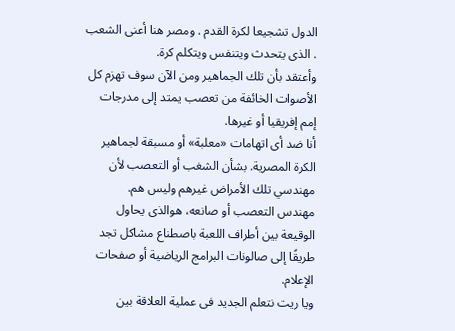الدول تشجيعا لكرة القدم . ومصر هنا أعنى الشعب . الذى يتحدث ويتنفس ويتكلم كرة.
وأعتقد بأن تلك الجماهير ومن الآن سوف تهزم كل الأصوات الخائفة من تعصب يمتد إلى مدرجات إمم إفريقيا أو غيرها.
أنا ضد أى اتهامات «معلبة» أو مسبقة لجماهير الكرة المصرية. بشأن الشغب أو التعصب لأن مهندسي تلك الأمراض غيرهم وليس هم.
مهندس التعصب أو صانعه، هوالذى يحاول الوقيعة بين أطراف اللعبة باصطناع مشاكل تجد طريقًا إلى صالونات البرامج الرياضية أو صفحات الإعلام.
ويا ريت نتعلم الجديد فى عملية العلاقة بين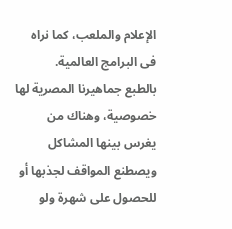الإعلام والملعب، كما نراه فى البرامج العالمية.
بالطبع جماهيرنا المصرية لها خصوصية، وهناك من يغرس بينها المشاكل ويصطنع المواقف لجذبها أو للحصول على شهرة ولو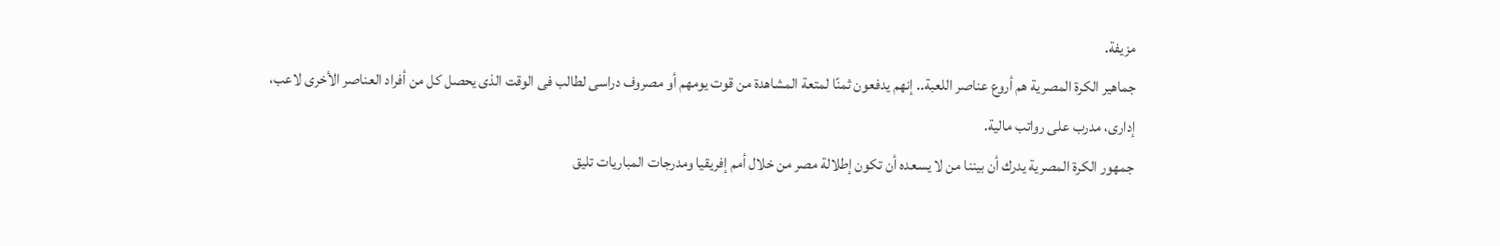مزيفة.
جماهير الكرة المصرية هم أروع عناصر اللعبة.. إنهم يدفعون ثمنًا لمتعة المشاهدة من قوت يومهم أو مصروف دراسى لطالب فى الوقت الذى يحصل كل من أفراد العناصر الأخرى لاعب، إدارى، مدرب على رواتب مالية.
جمهور الكرة المصرية يدرك أن بيننا من لا يسعده أن تكون إطلالة مصر من خلال أمم إفريقيا ومدرجات المباريات تليق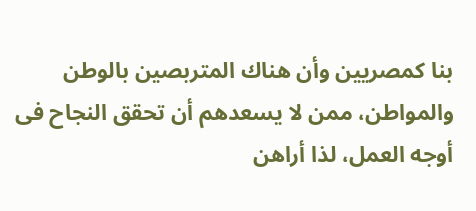بنا كمصريين وأن هناك المتربصين بالوطن والمواطن، ممن لا يسعدهم أن تحقق النجاح فى أوجه العمل، لذا أراهن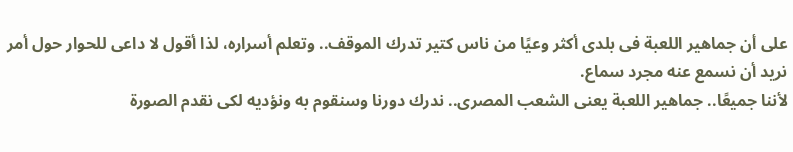على أن جماهير اللعبة فى بلدى أكثر وعيًا من ناس كتير تدرك الموقف.. وتعلم أسراره، لذا أقول لا داعى للحوار حول أمر نريد أن نسمع عنه مجرد سماع.
لأننا جميعًا.. جماهير اللعبة يعنى الشعب المصرى.. ندرك دورنا وسنقوم به ونؤديه لكى نقدم الصورة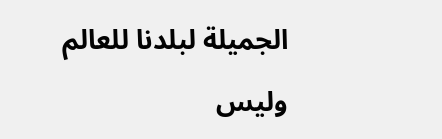الجميلة لبلدنا للعالم وليس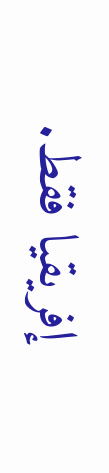إفريقيا فقط.